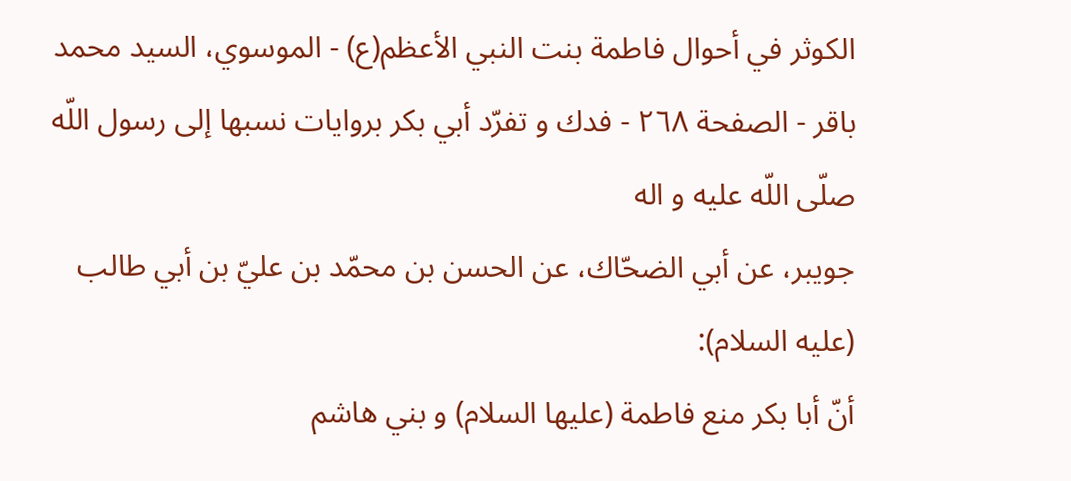الكوثر في أحوال فاطمة بنت النبي الأعظم(ع) - الموسوي، السيد محمد باقر - الصفحة ٢٦٨ - فدك و تفرّد أبي بكر بروايات نسبها إلى رسول اللّه صلّى اللّه عليه و اله
جويبر، عن أبي الضحّاك، عن الحسن بن محمّد بن عليّ بن أبي طالب (عليه السلام):
أنّ أبا بكر منع فاطمة (عليها السلام) و بني هاشم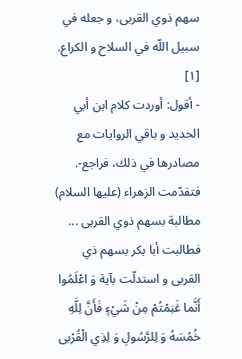سهم ذوي القربى، و جعله في سبيل اللّه في السلاح و الكراع. [١]
- أقول: أوردت كلام ابن أبي الحديد و باقي الروايات مع مصادرها في ذلك، فراجع-.
فتقدّمت الزهراء (عليها السلام) مطالبة بسهم ذوي القربى ... فطالبت أبا بكر بسهم ذي القربى و استدلّت بآية وَ اعْلَمُوا أَنَّما غَنِمْتُمْ مِنْ شَيْءٍ فَأَنَّ لِلَّهِ خُمُسَهُ وَ لِلرَّسُولِ وَ لِذِي الْقُرْبى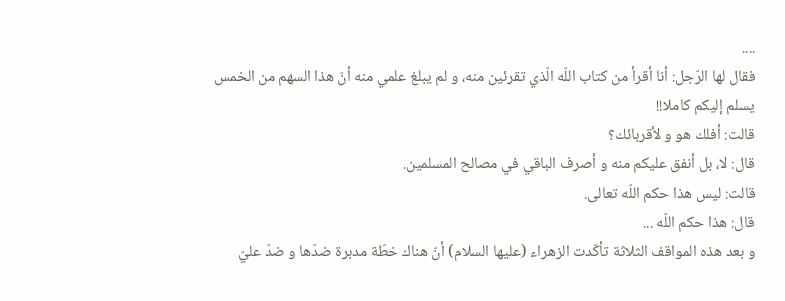....
فقال لها الرّجل: أنا أقرأ من كتاب اللّه الّذي تقرئين منه، و لم يبلغ علمي منه أنّ هذا السهم من الخمس يسلم إليكم كاملا!!
قالت: أفلك هو و لأقربائك؟
قال: لا، بل أنفق عليكم منه و أصرف الباقي في مصالح المسلمين.
قالت: ليس هذا حكم اللّه تعالى.
قال: هذا حكم اللّه ...
و بعد هذه المواقف الثلاثة تأكّدت الزهراء (عليها السلام) أنّ هناك خطّة مدبرة ضدّها و ضدّ عليّ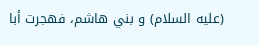(عليه السلام) و بني هاشم، فهجرت أبا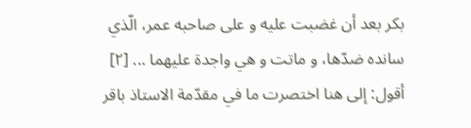بكر بعد أن غضبت عليه و على صاحبه عمر، الّذي سانده ضدّها، و ماتت و هي واجدة عليهما ... [٢]
أقول: إلى هنا اختصرت ما في مقدّمة الاستاذ باقر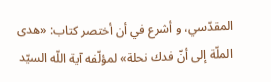المقدّسي، و أشرع في أن أختصر كتاب: «هدى الملّة إلى أنّ فدك نحلة» لمؤلّفه آية اللّه السيّد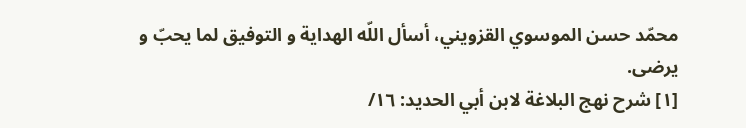محمّد حسن الموسوي القزويني، أسأل اللّه الهداية و التوفيق لما يحبّ و يرضى.
[١] شرح نهج البلاغة لابن أبي الحديد: ١٦/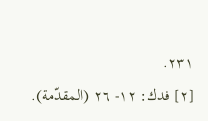٢٣١.
[٢] فدك: ١٢- ٢٦ (المقدّمة).